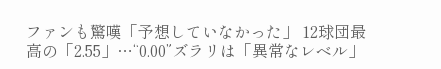ファンも驚嘆「予想していなかった」 12球団最高の「2.55」…“0.00”ズラリは「異常なレベル」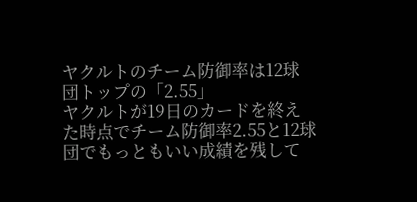ヤクルトのチーム防御率は12球団トップの「2.55」
ヤクルトが19日のカードを終えた時点でチーム防御率2.55と12球団でもっともいい成績を残して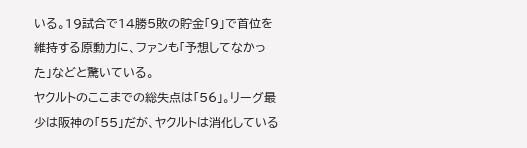いる。19試合で14勝5敗の貯金「9」で首位を維持する原動力に、ファンも「予想してなかった」などと驚いている。
ヤクルトのここまでの総失点は「56」。リーグ最少は阪神の「55」だが、ヤクルトは消化している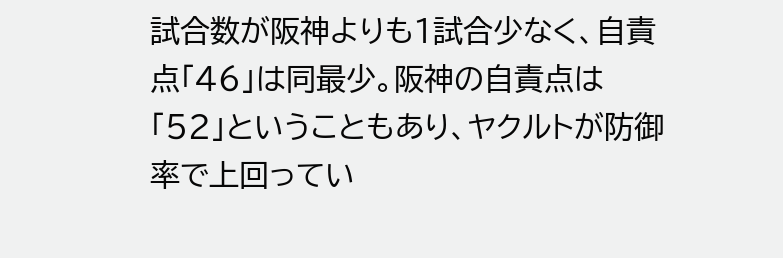試合数が阪神よりも1試合少なく、自責点「46」は同最少。阪神の自責点は「52」ということもあり、ヤクルトが防御率で上回ってい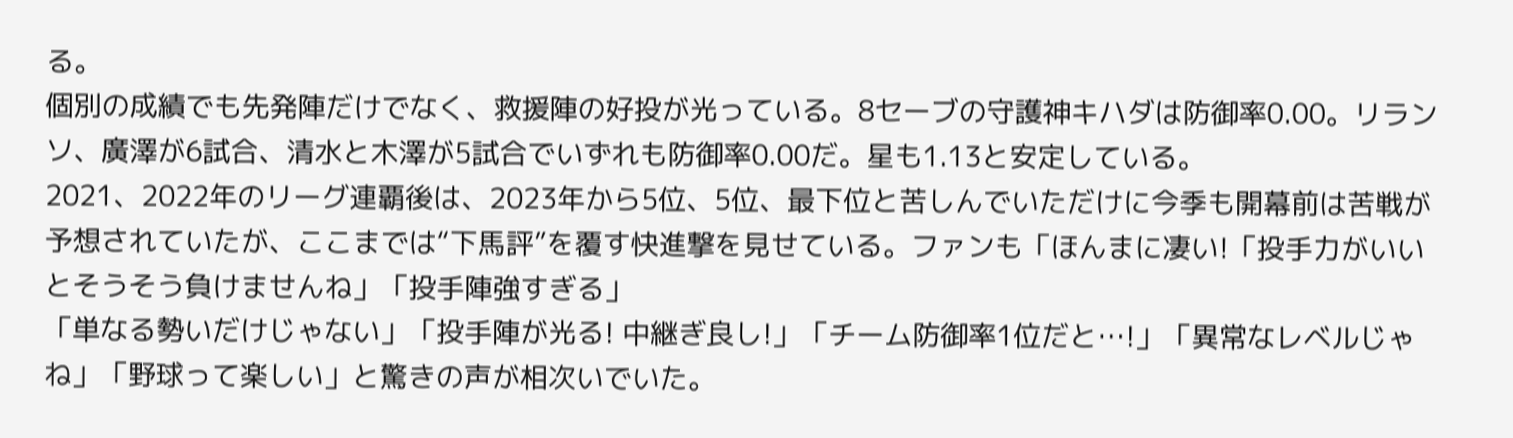る。
個別の成績でも先発陣だけでなく、救援陣の好投が光っている。8セーブの守護神キハダは防御率0.00。リランソ、廣澤が6試合、清水と木澤が5試合でいずれも防御率0.00だ。星も1.13と安定している。
2021、2022年のリーグ連覇後は、2023年から5位、5位、最下位と苦しんでいただけに今季も開幕前は苦戦が予想されていたが、ここまでは“下馬評”を覆す快進撃を見せている。ファンも「ほんまに凄い!「投手力がいいとそうそう負けませんね」「投手陣強すぎる」
「単なる勢いだけじゃない」「投手陣が光る! 中継ぎ良し!」「チーム防御率1位だと…!」「異常なレベルじゃね」「野球って楽しい」と驚きの声が相次いでいた。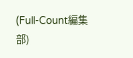(Full-Count編集部)